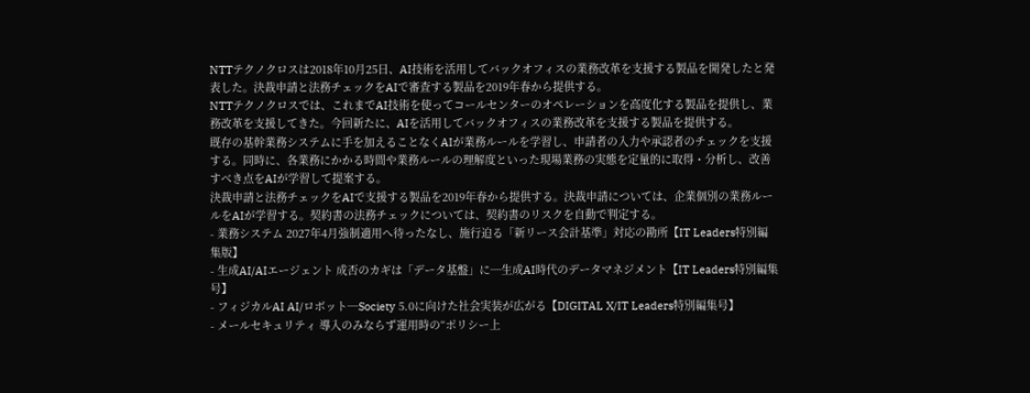NTTテクノクロスは2018年10月25日、AI技術を活用してバックオフィスの業務改革を支援する製品を開発したと発表した。決裁申請と法務チェックをAIで審査する製品を2019年春から提供する。
NTTテクノクロスでは、これまでAI技術を使ってコールセンターのオペレーションを高度化する製品を提供し、業務改革を支援してきた。今回新たに、AIを活用してバックオフィスの業務改革を支援する製品を提供する。
既存の基幹業務システムに手を加えることなくAIが業務ルールを学習し、申請者の入力や承認者のチェックを支援する。同時に、各業務にかかる時間や業務ルールの理解度といった現場業務の実態を定量的に取得・分析し、改善すべき点をAIが学習して提案する。
決裁申請と法務チェックをAIで支援する製品を2019年春から提供する。決裁申請については、企業個別の業務ルールをAIが学習する。契約書の法務チェックについては、契約書のリスクを自動で判定する。
- 業務システム 2027年4月強制適用へ待ったなし、施行迫る「新リース会計基準」対応の勘所【IT Leaders特別編集版】
- 生成AI/AIエージェント 成否のカギは「データ基盤」に─生成AI時代のデータマネジメント【IT Leaders特別編集号】
- フィジカルAI AI/ロボット─Society 5.0に向けた社会実装が広がる【DIGITAL X/IT Leaders特別編集号】
- メールセキュリティ 導入のみならず運用時の“ポリシー上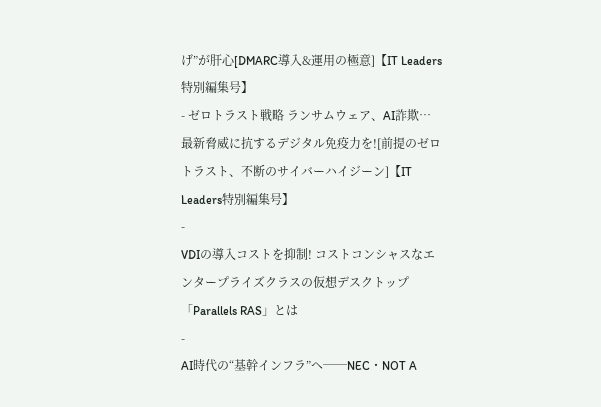げ”が肝心[DMARC導入&運用の極意]【IT Leaders特別編集号】
- ゼロトラスト戦略 ランサムウェア、AI詐欺…最新脅威に抗するデジタル免疫力を![前提のゼロトラスト、不断のサイバーハイジーン]【IT Leaders特別編集号】
-
VDIの導入コストを抑制! コストコンシャスなエンタープライズクラスの仮想デスクトップ「Parallels RAS」とは
-
AI時代の“基幹インフラ”へ──NEC・NOT A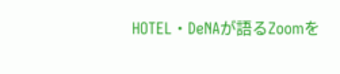HOTEL・DeNAが語るZoomを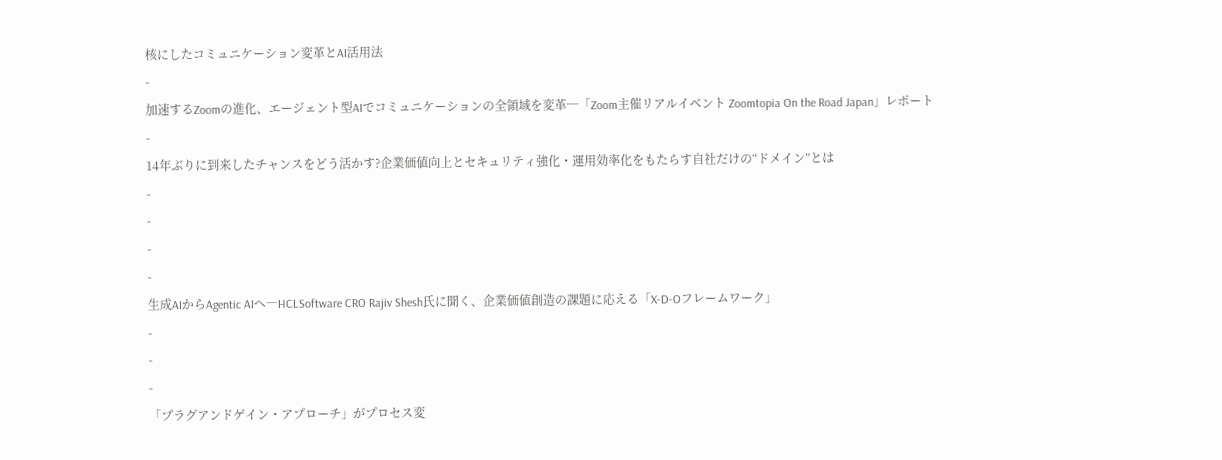核にしたコミュニケーション変革とAI活用法
-
加速するZoomの進化、エージェント型AIでコミュニケーションの全領域を変革─「Zoom主催リアルイベント Zoomtopia On the Road Japan」レポート
-
14年ぶりに到来したチャンスをどう活かす?企業価値向上とセキュリティ強化・運用効率化をもたらす自社だけの“ドメイン”とは
-
-
-
-
生成AIからAgentic AIへ―HCLSoftware CRO Rajiv Shesh氏に聞く、企業価値創造の課題に応える「X-D-Oフレームワーク」
-
-
-
「プラグアンドゲイン・アプローチ」がプロセス変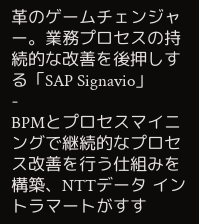革のゲームチェンジャー。業務プロセスの持続的な改善を後押しする「SAP Signavio」
-
BPMとプロセスマイニングで継続的なプロセス改善を行う仕組みを構築、NTTデータ イントラマートがすす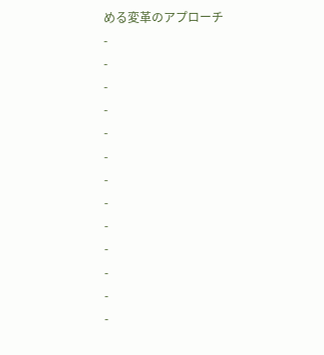める変革のアプローチ
-
-
-
-
-
-
-
-
-
-
-
-
-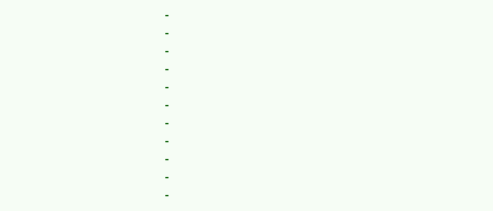-
-
-
-
-
-
-
-
-
-
-